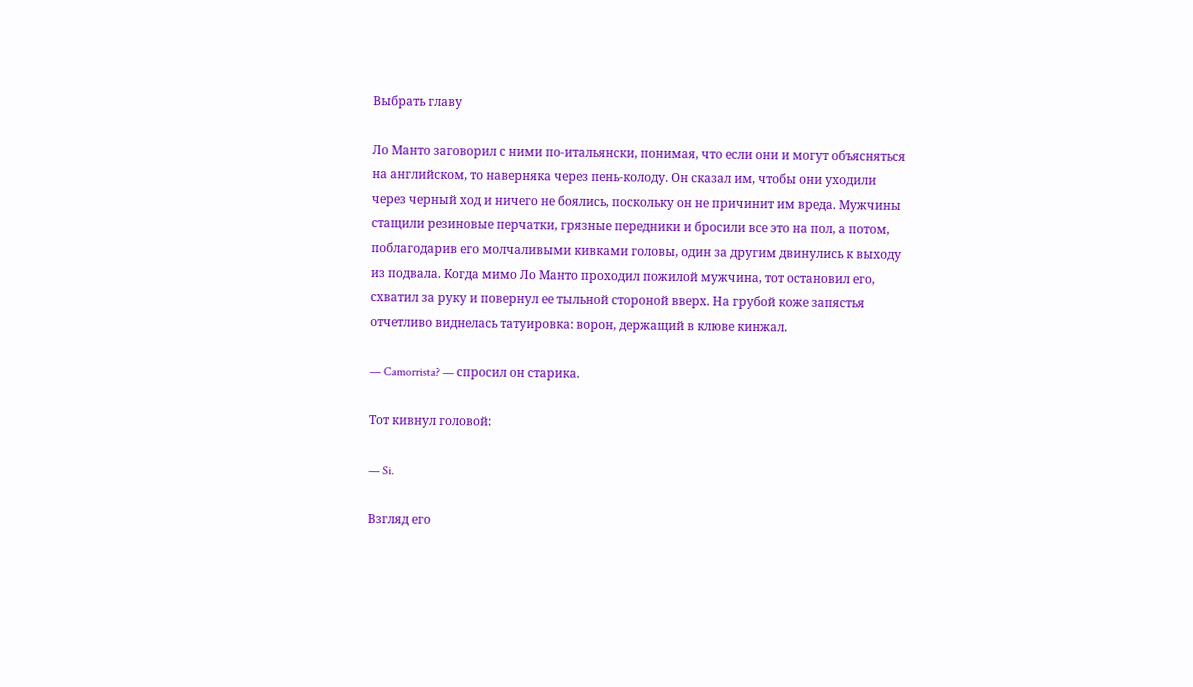Выбрать главу

Ло Манто заговорил с ними по-итальянски, понимая, что если они и могут объясняться на английском, то наверняка через пень-колоду. Он сказал им, чтобы они уходили через черный ход и ничего не боялись, поскольку он не причинит им вреда. Мужчины стащили резиновые перчатки, грязные передники и бросили все это на пол, а потом, поблагодарив его молчаливыми кивками головы, один за другим двинулись к выходу из подвала. Когда мимо Ло Манто проходил пожилой мужчина, тот остановил его, схватил за руку и повернул ее тыльной стороной вверх. На грубой коже запястья отчетливо виднелась татуировка: ворон, держащий в клюве кинжал.

— Camorrista? — спросил он старика.

Тот кивнул головой:

— Si.

Взгляд его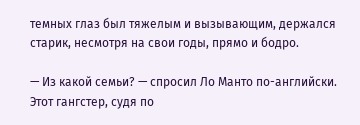темных глаз был тяжелым и вызывающим, держался старик, несмотря на свои годы, прямо и бодро.

— Из какой семьи? — спросил Ло Манто по-английски. Этот гангстер, судя по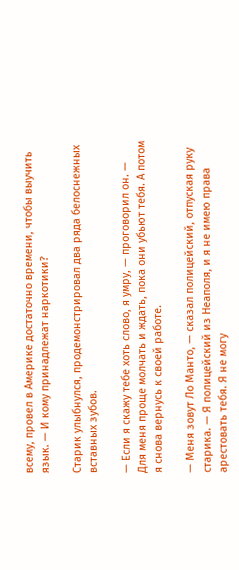всему, провел в Америке достаточно времени, чтобы выучить язык. — И кому принадлежат наркотики?

Старик улыбнулся, продемонстрировал два ряда белоснежных вставных зубов.

— Если я скажу тебе хоть слово, я умру, — проговорил он. — Для меня проще молчать и ждать, пока они убьют тебя. А потом я снова вернусь к своей работе.

— Меня зовут Ло Манто, — сказал полицейский, отпуская руку старика. — Я полицейский из Неаполя, и я не имею права арестовать тебя. Я не могу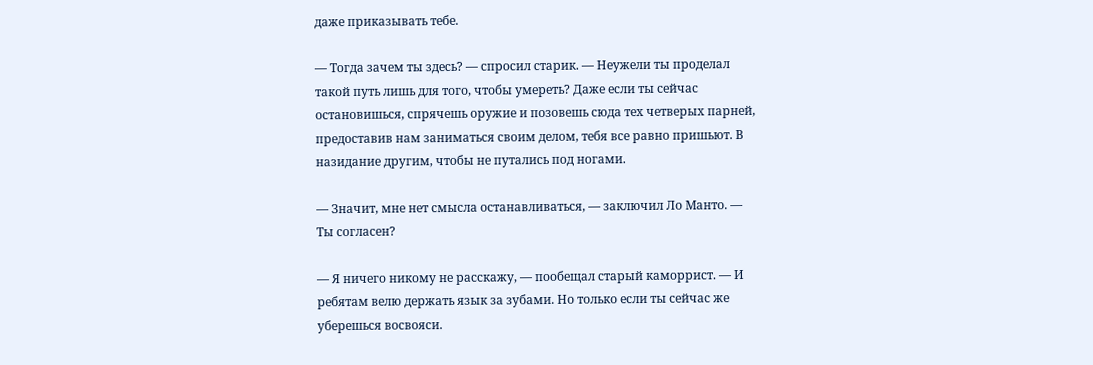даже приказывать тебе.

— Тогда зачем ты здесь? — спросил старик. — Неужели ты проделал такой путь лишь для того, чтобы умереть? Даже если ты сейчас остановишься, спрячешь оружие и позовешь сюда тех четверых парней, предоставив нам заниматься своим делом, тебя все равно пришьют. В назидание другим, чтобы не путались под ногами.

— Значит, мне нет смысла останавливаться, — заключил Ло Манто. — Ты согласен?

— Я ничего никому не расскажу, — пообещал старый каморрист. — И ребятам велю держать язык за зубами. Но только если ты сейчас же уберешься восвояси.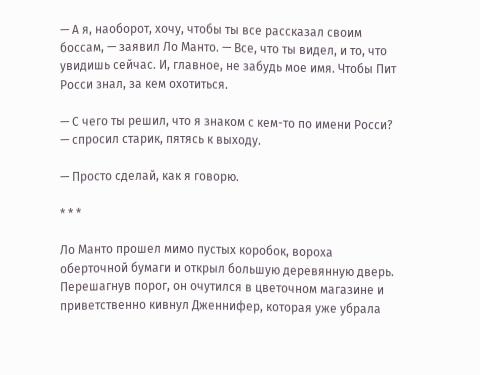— А я, наоборот, хочу, чтобы ты все рассказал своим боссам, — заявил Ло Манто. — Все, что ты видел, и то, что увидишь сейчас. И, главное, не забудь мое имя. Чтобы Пит Росси знал, за кем охотиться.

— С чего ты решил, что я знаком с кем-то по имени Росси? — спросил старик, пятясь к выходу.

— Просто сделай, как я говорю.

* * *

Ло Манто прошел мимо пустых коробок, вороха оберточной бумаги и открыл большую деревянную дверь. Перешагнув порог, он очутился в цветочном магазине и приветственно кивнул Дженнифер, которая уже убрала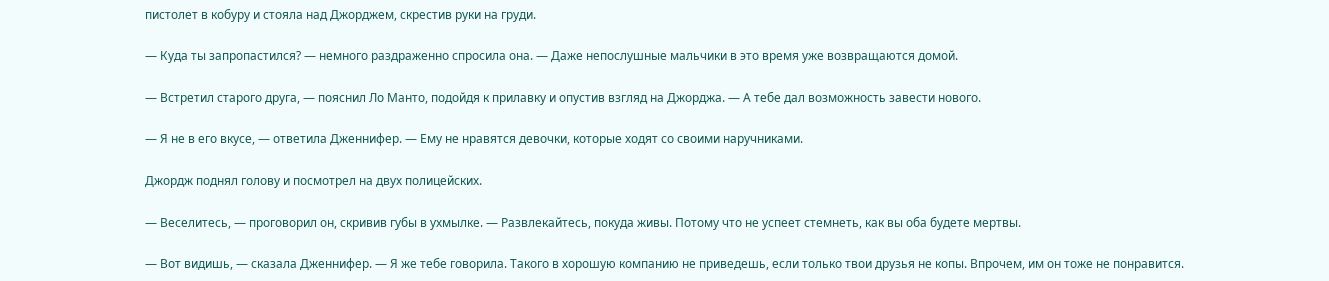пистолет в кобуру и стояла над Джорджем, скрестив руки на груди.

— Куда ты запропастился? — немного раздраженно спросила она. — Даже непослушные мальчики в это время уже возвращаются домой.

— Встретил старого друга, — пояснил Ло Манто, подойдя к прилавку и опустив взгляд на Джорджа. — А тебе дал возможность завести нового.

— Я не в его вкусе, — ответила Дженнифер. — Ему не нравятся девочки, которые ходят со своими наручниками.

Джордж поднял голову и посмотрел на двух полицейских.

— Веселитесь, — проговорил он, скривив губы в ухмылке. — Развлекайтесь, покуда живы. Потому что не успеет стемнеть, как вы оба будете мертвы.

— Вот видишь, — сказала Дженнифер. — Я же тебе говорила. Такого в хорошую компанию не приведешь, если только твои друзья не копы. Впрочем, им он тоже не понравится.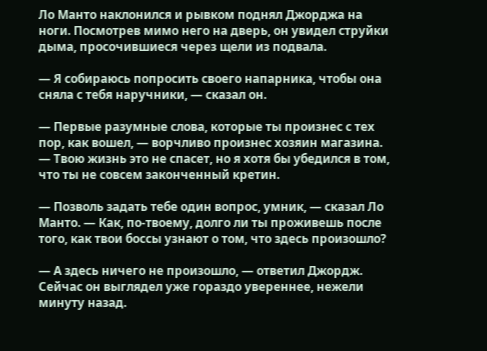Ло Манто наклонился и рывком поднял Джорджа на ноги. Посмотрев мимо него на дверь, он увидел струйки дыма, просочившиеся через щели из подвала.

— Я собираюсь попросить своего напарника, чтобы она сняла с тебя наручники, — сказал он.

— Первые разумные слова, которые ты произнес с тех пор, как вошел, — ворчливо произнес хозяин магазина. — Твою жизнь это не спасет, но я хотя бы убедился в том, что ты не совсем законченный кретин.

— Позволь задать тебе один вопрос, умник, — сказал Ло Манто. — Как, по-твоему, долго ли ты проживешь после того, как твои боссы узнают о том, что здесь произошло?

— А здесь ничего не произошло, — ответил Джордж. Сейчас он выглядел уже гораздо увереннее, нежели минуту назад.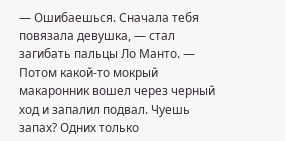— Ошибаешься. Сначала тебя повязала девушка, — стал загибать пальцы Ло Манто. — Потом какой-то мокрый макаронник вошел через черный ход и запалил подвал. Чуешь запах? Одних только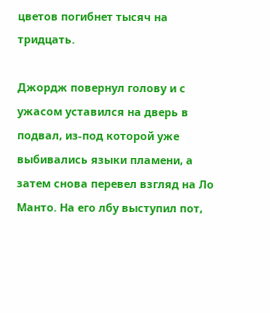цветов погибнет тысяч на тридцать.

Джордж повернул голову и с ужасом уставился на дверь в подвал, из-под которой уже выбивались языки пламени, а затем снова перевел взгляд на Ло Манто. На его лбу выступил пот,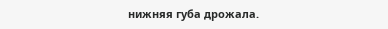нижняя губа дрожала.